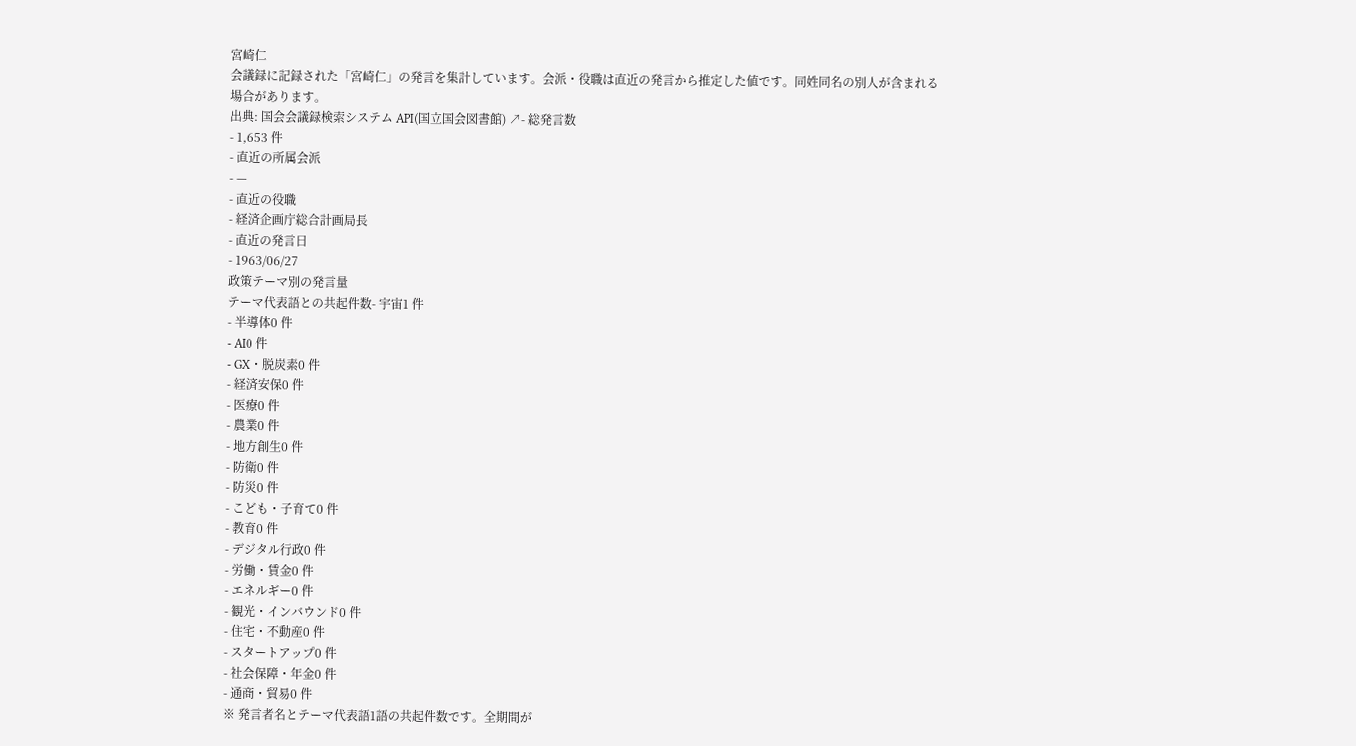宮崎仁
会議録に記録された「宮崎仁」の発言を集計しています。会派・役職は直近の発言から推定した値です。同姓同名の別人が含まれる場合があります。
出典: 国会会議録検索システム API(国立国会図書館) ↗- 総発言数
- 1,653 件
- 直近の所属会派
- —
- 直近の役職
- 経済企画庁総合計画局長
- 直近の発言日
- 1963/06/27
政策テーマ別の発言量
テーマ代表語との共起件数- 宇宙1 件
- 半導体0 件
- AI0 件
- GX・脱炭素0 件
- 経済安保0 件
- 医療0 件
- 農業0 件
- 地方創生0 件
- 防衛0 件
- 防災0 件
- こども・子育て0 件
- 教育0 件
- デジタル行政0 件
- 労働・賃金0 件
- エネルギー0 件
- 観光・インバウンド0 件
- 住宅・不動産0 件
- スタートアップ0 件
- 社会保障・年金0 件
- 通商・貿易0 件
※ 発言者名とテーマ代表語1語の共起件数です。全期間が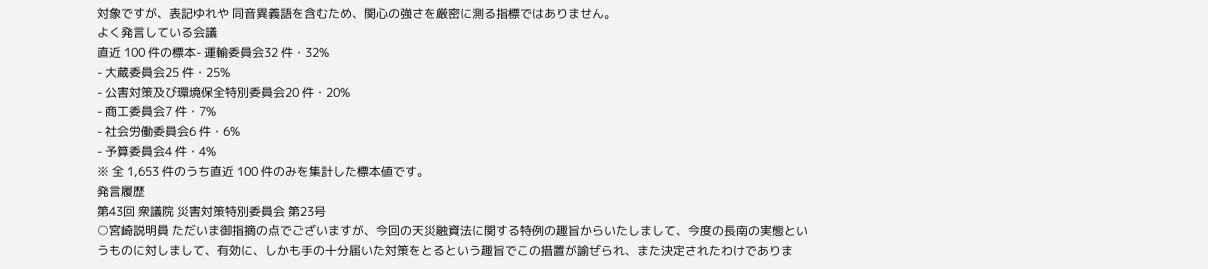対象ですが、表記ゆれや 同音異義語を含むため、関心の強さを厳密に測る指標ではありません。
よく発言している会議
直近 100 件の標本- 運輸委員会32 件・32%
- 大蔵委員会25 件・25%
- 公害対策及び環境保全特別委員会20 件・20%
- 商工委員会7 件・7%
- 社会労働委員会6 件・6%
- 予算委員会4 件・4%
※ 全 1,653 件のうち直近 100 件のみを集計した標本値です。
発言履歴
第43回 衆議院 災害対策特別委員会 第23号
○宮崎説明員 ただいま御指摘の点でございますが、今回の天災融資法に関する特例の趣旨からいたしまして、今度の長南の実態というものに対しまして、有効に、しかも手の十分届いた対策をとるという趣旨でこの措置が諭ぜられ、また決定されたわけでありま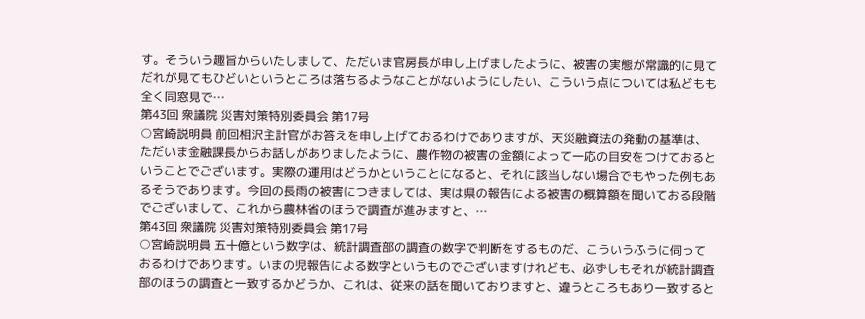す。そういう趣旨からいたしまして、ただいま官房長が申し上げましたように、被害の実態が常識的に見てだれが見てもひどいというところは落ちるようなことがないようにしたい、こういう点については私どもも全く同窓見で…
第43回 衆議院 災害対策特別委員会 第17号
○宮崎説明員 前回相沢主計官がお答えを申し上げておるわけでありますが、天災融資法の発動の基準は、ただいま金融課長からお話しがありましたように、農作物の被害の金額によって一応の目安をつけておるということでございます。実際の運用はどうかということになると、それに該当しない場合でもやった例もあるそうであります。今回の長雨の被害につきましては、実は県の報告による被害の概算額を聞いておる段階でございまして、これから農林省のほうで調査が進みますと、…
第43回 衆議院 災害対策特別委員会 第17号
○宮崎説明員 五十億という数字は、統計調査部の調査の数字で判断をするものだ、こういうふうに伺っておるわけであります。いまの児報告による数字というものでございますけれども、必ずしもそれが統計調査部のほうの調査と一致するかどうか、これは、従来の話を聞いておりますと、違うところもあり一致すると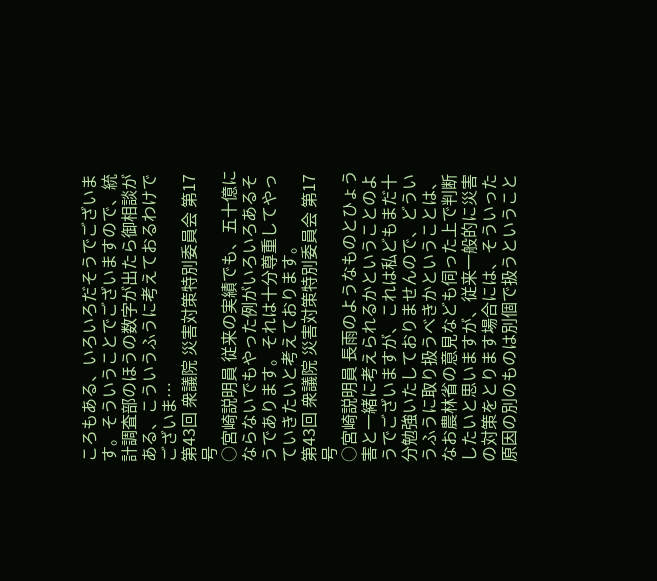ころもある、いろいろだそうでございます。そういうことでございますので、統計調査部のほうの数字が出たら御相談がある、こういうふうに考えておるわけでございま…
第43回 衆議院 災害対策特別委員会 第17号
○宮崎説明員 従来の実績でも、五十億にならないでもやった例がいろいろあるそうであります。それは十分尊重してやっていきたいと考えております。
第43回 衆議院 災害対策特別委員会 第17号
○宮崎説明員 長雨のようなものとひょう害と一緒に考えられるかということのようでございますが、これは私どもまだ十分勉強いたしておりませんので、どういうふうに取り扱うべきかということは、なお農林省の意見なども伺った上で判断したいと思いますが、従来一般的に災害の対策をとります場合には、そういった原因の別のものは別個で扱うということ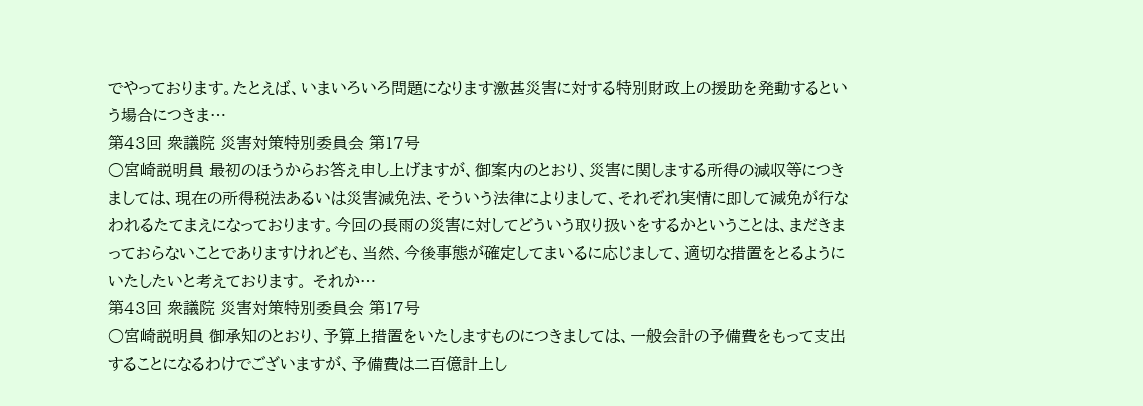でやっております。たとえば、いまいろいろ問題になります激甚災害に対する特別財政上の援助を発動するという場合につきま…
第43回 衆議院 災害対策特別委員会 第17号
○宮崎説明員 最初のほうからお答え申し上げますが、御案内のとおり、災害に関しまする所得の減収等につきましては、現在の所得税法あるいは災害減免法、そういう法律によりまして、それぞれ実情に即して減免が行なわれるたてまえになっております。今回の長雨の災害に対してどういう取り扱いをするかということは、まだきまっておらないことでありますけれども、当然、今後事態が確定してまいるに応じまして、適切な措置をとるようにいたしたいと考えております。 それか…
第43回 衆議院 災害対策特別委員会 第17号
○宮崎説明員 御承知のとおり、予算上措置をいたしますものにつきましては、一般会計の予備費をもって支出することになるわけでございますが、予備費は二百億計上し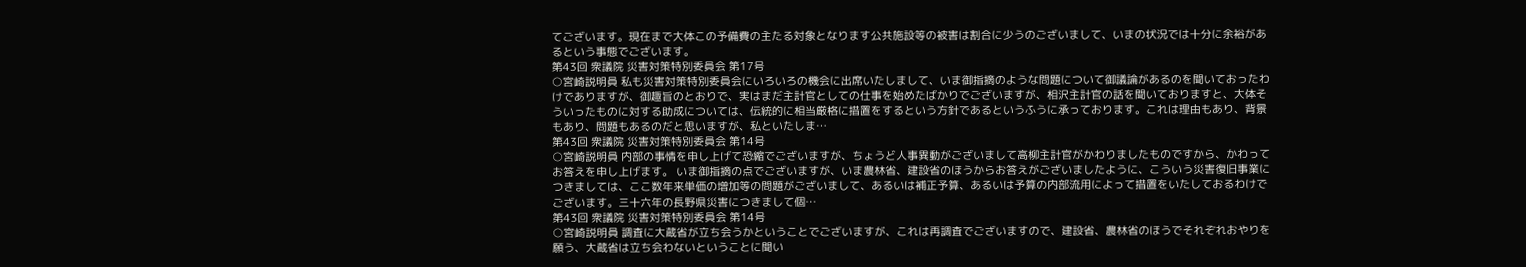てございます。現在まで大体この予備費の主たる対象となります公共施設等の被害は割合に少うのございまして、いまの状況では十分に余裕があるという事態でございます。
第43回 衆議院 災害対策特別委員会 第17号
○宮崎説明員 私も災害対策特別委員会にいろいろの機会に出席いたしまして、いま御指摘のような問題について御議論があるのを聞いておったわけでありますが、御趣旨のとおりで、実はまだ主計官としての仕事を始めたばかりでございますが、相沢主計官の話を聞いておりますと、大体そういったものに対する助成については、伝統的に相当厳格に措置をするという方針であるというふうに承っております。これは理由もあり、背景もあり、問題もあるのだと思いますが、私といたしま…
第43回 衆議院 災害対策特別委員会 第14号
○宮崎説明員 内部の事情を申し上げて恐縮でございますが、ちょうど人事異動がございまして高柳主計官がかわりましたものですから、かわってお答えを申し上げます。 いま御指摘の点でございますが、いま農林省、建設省のほうからお答えがございましたように、こういう災害復旧事業につきましては、ここ数年来単価の増加等の問題がございまして、あるいは補正予算、あるいは予算の内部流用によって措置をいたしておるわけでございます。三十六年の長野県災害につきまして個…
第43回 衆議院 災害対策特別委員会 第14号
○宮崎説明員 調査に大蔵省が立ち会うかということでございますが、これは再調査でございますので、建設省、農林省のほうでそれぞれおやりを願う、大蔵省は立ち会わないということに聞い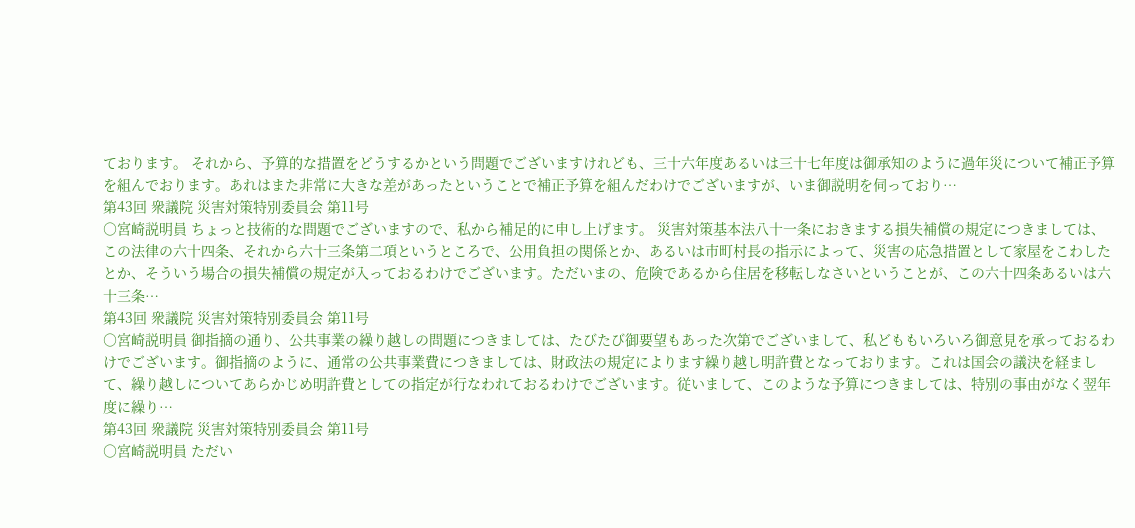ております。 それから、予算的な措置をどうするかという問題でございますけれども、三十六年度あるいは三十七年度は御承知のように過年災について補正予算を組んでおります。あれはまた非常に大きな差があったということで補正予算を組んだわけでございますが、いま御説明を伺っており…
第43回 衆議院 災害対策特別委員会 第11号
○宮崎説明員 ちょっと技術的な問題でございますので、私から補足的に申し上げます。 災害対策基本法八十一条におきまする損失補償の規定につきましては、この法律の六十四条、それから六十三条第二項というところで、公用負担の関係とか、あるいは市町村長の指示によって、災害の応急措置として家屋をこわしたとか、そういう場合の損失補償の規定が入っておるわけでございます。ただいまの、危険であるから住居を移転しなさいということが、この六十四条あるいは六十三条…
第43回 衆議院 災害対策特別委員会 第11号
○宮崎説明員 御指摘の通り、公共事業の繰り越しの問題につきましては、たびたび御要望もあった次第でございまして、私どももいろいろ御意見を承っておるわけでございます。御指摘のように、通常の公共事業費につきましては、財政法の規定によります繰り越し明許費となっております。これは国会の議決を経まして、繰り越しについてあらかじめ明許費としての指定が行なわれておるわけでございます。従いまして、このような予算につきましては、特別の事由がなく翌年度に繰り…
第43回 衆議院 災害対策特別委員会 第11号
○宮崎説明員 ただい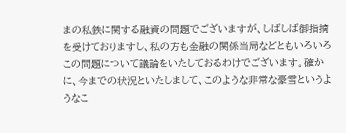まの私鉄に関する融資の問題でございますが、しばしば御指摘を受けておりますし、私の方も金融の関係当局などともいろいろこの問題について議論をいたしておるわけでございます。確かに、今までの状況といたしまして、このような非常な豪雪というようなこ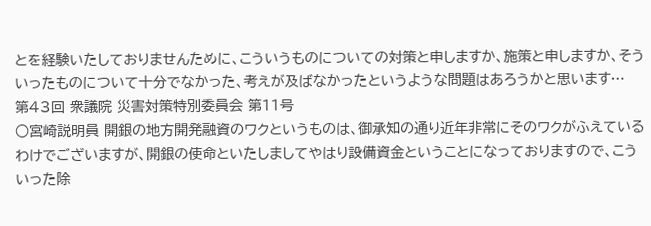とを経験いたしておりませんために、こういうものについての対策と申しますか、施策と申しますか、そういったものについて十分でなかった、考えが及ばなかったというような問題はあろうかと思います…
第43回 衆議院 災害対策特別委員会 第11号
○宮崎説明員 開銀の地方開発融資のワクというものは、御承知の通り近年非常にそのワクがふえているわけでございますが、開銀の使命といたしましてやはり設備資金ということになっておりますので、こういった除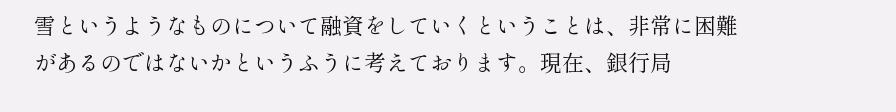雪というようなものについて融資をしていくということは、非常に困難があるのではないかというふうに考えております。現在、銀行局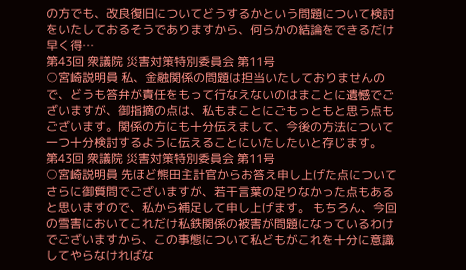の方でも、改良復旧についてどうするかという問題について検討をいたしておるそうでありますから、何らかの結論をできるだけ早く得…
第43回 衆議院 災害対策特別委員会 第11号
○宮崎説明員 私、金融関係の問題は担当いたしておりませんので、どうも答弁が責任をもって行なえないのはまことに遺憾でございますが、御指摘の点は、私もまことにごもっともと思う点もございます。関係の方にも十分伝えまして、今後の方法について一つ十分検討するように伝えることにいたしたいと存じます。
第43回 衆議院 災害対策特別委員会 第11号
○宮崎説明員 先ほど熊田主計官からお答え申し上げた点についてさらに御質問でございますが、若干言葉の足りなかった点もあると思いますので、私から補足して申し上げます。 もちろん、今回の雪害においてこれだけ私鉄関係の被害が問題になっているわけでございますから、この事態について私どもがこれを十分に意識してやらなければな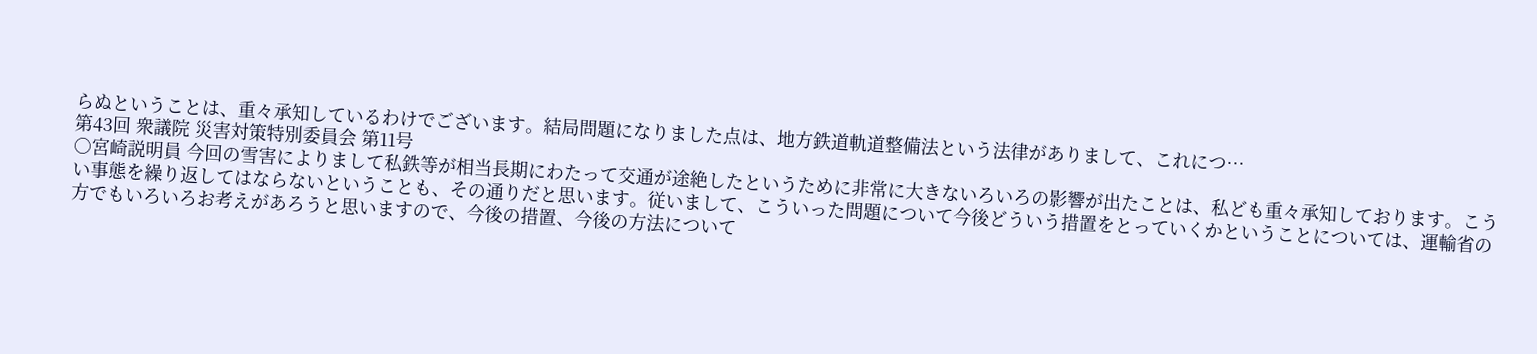らぬということは、重々承知しているわけでございます。結局問題になりました点は、地方鉄道軌道整備法という法律がありまして、これにつ…
第43回 衆議院 災害対策特別委員会 第11号
○宮崎説明員 今回の雪害によりまして私鉄等が相当長期にわたって交通が途絶したというために非常に大きないろいろの影響が出たことは、私ども重々承知しております。こうい事態を繰り返してはならないということも、その通りだと思います。従いまして、こういった問題について今後どういう措置をとっていくかということについては、運輸省の方でもいろいろお考えがあろうと思いますので、今後の措置、今後の方法について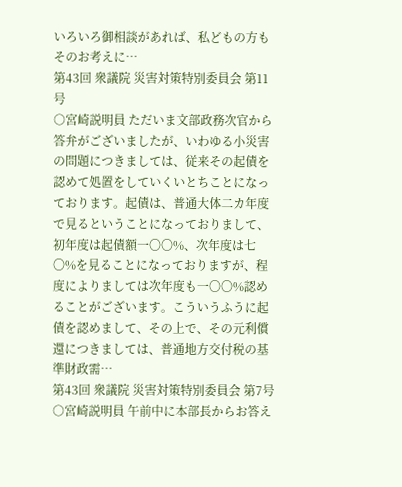いろいろ御相談があれば、私どもの方もそのお考えに…
第43回 衆議院 災害対策特別委員会 第11号
○宮崎説明員 ただいま文部政務次官から答弁がございましたが、いわゆる小災害の問題につきましては、従来その起債を認めて処置をしていくいとちことになっております。起債は、普通大体二カ年度で見るということになっておりまして、初年度は起債額一〇〇%、次年度は七〇%を見ることになっておりますが、程度によりましては次年度も一〇〇%認めることがございます。こういうふうに起債を認めまして、その上で、その元利償還につきましては、普通地方交付税の基準財政需…
第43回 衆議院 災害対策特別委員会 第7号
○宮崎説明員 午前中に本部長からお答え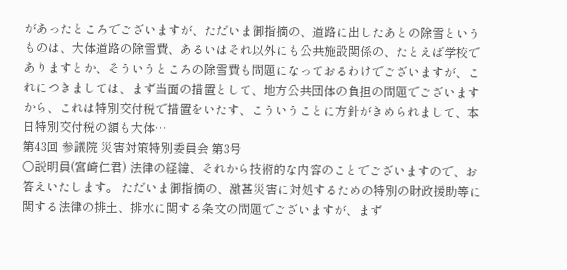があったところでございますが、ただいま御指摘の、道路に出したあとの除雪というものは、大体道路の除雪費、あるいはそれ以外にも公共施設関係の、たとえば学校でありますとか、そういうところの除雪費も問題になっておるわけでございますが、これにつきましては、まず当面の措置として、地方公共団体の負担の問題でございますから、これは特別交付税で措置をいたす、こういうことに方針がきめられまして、本日特別交付税の額も大体…
第43回 参議院 災害対策特別委員会 第3号
○説明員(宮崎仁君) 法律の経緯、それから技術的な内容のことでございますので、お答えいたします。 ただいま御指摘の、激甚災害に対処するための特別の財政援助等に関する法律の排土、排水に関する条文の問題でございますが、まず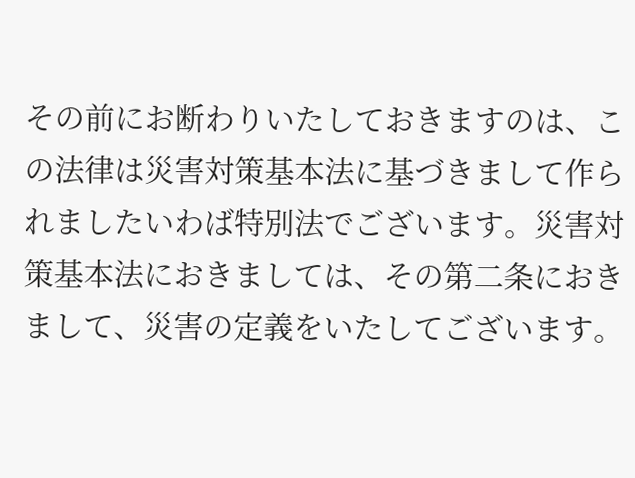その前にお断わりいたしておきますのは、この法律は災害対策基本法に基づきまして作られましたいわば特別法でございます。災害対策基本法におきましては、その第二条におきまして、災害の定義をいたしてございます。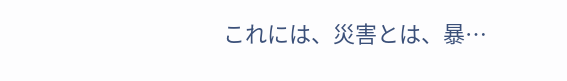これには、災害とは、暴…